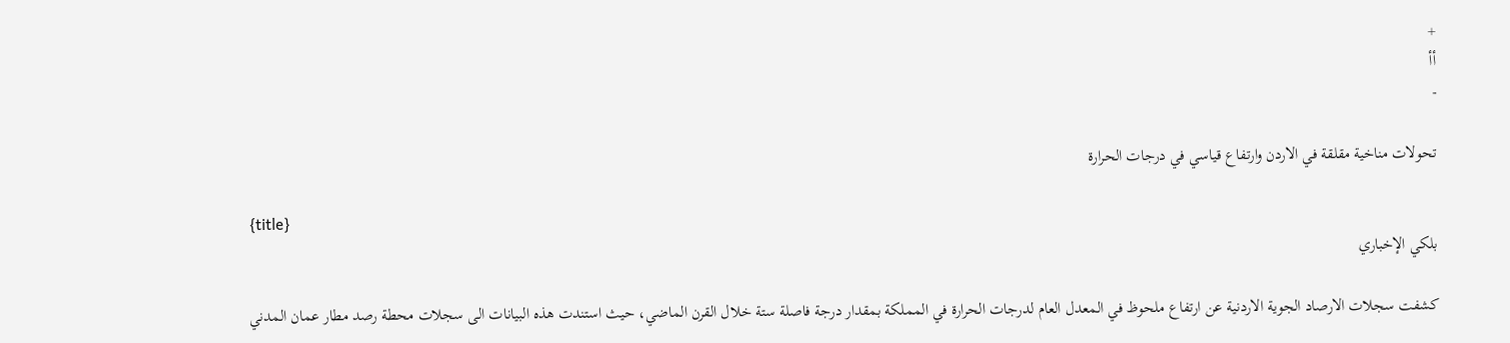+
أأ
-

تحولات مناخية مقلقة في الاردن وارتفاع قياسي في درجات الحرارة

{title}
بلكي الإخباري

كشفت سجلات الارصاد الجوية الاردنية عن ارتفاع ملحوظ في المعدل العام لدرجات الحرارة في المملكة بمقدار درجة فاصلة ستة خلال القرن الماضي، حيث استندت هذه البيانات الى سجلات محطة رصد مطار عمان المدني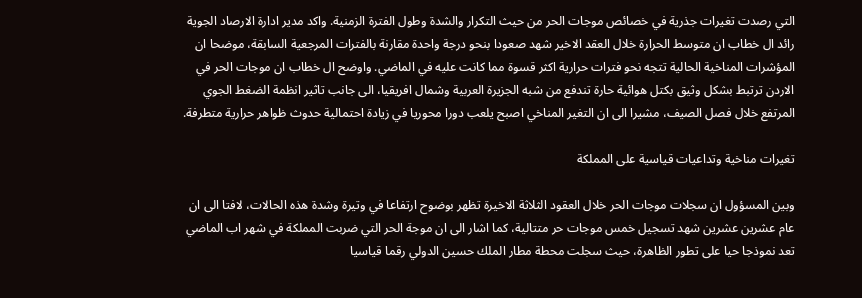التي رصدت تغيرات جذرية في خصائص موجات الحر من حيث التكرار والشدة وطول الفترة الزمنية. واكد مدير ادارة الارصاد الجوية رائد ال خطاب ان متوسط الحرارة خلال العقد الاخير شهد صعودا بنحو درجة واحدة مقارنة بالفترات المرجعية السابقة، موضحا ان المؤشرات المناخية الحالية تتجه نحو فترات حرارية اكثر قسوة مما كانت عليه في الماضي. واوضح ال خطاب ان موجات الحر في الاردن ترتبط بشكل وثيق بكتل هوائية حارة تندفع من شبه الجزيرة العربية وشمال افريقيا، الى جانب تاثير انظمة الضغط الجوي المرتفع خلال فصل الصيف، مشيرا الى ان التغير المناخي اصبح يلعب دورا محوريا في زيادة احتمالية حدوث ظواهر حرارية متطرفة.

تغيرات مناخية وتداعيات قياسية على المملكة

وبين المسؤول ان سجلات موجات الحر خلال العقود الثلاثة الاخيرة تظهر بوضوح ارتفاعا في وتيرة وشدة هذه الحالات، لافتا الى ان عام عشرين عشرين شهد تسجيل خمس موجات حر متتالية، كما اشار الى ان موجة الحر التي ضربت المملكة في شهر اب الماضي تعد نموذجا حيا على تطور الظاهرة، حيث سجلت محطة مطار الملك حسين الدولي رقما قياسيا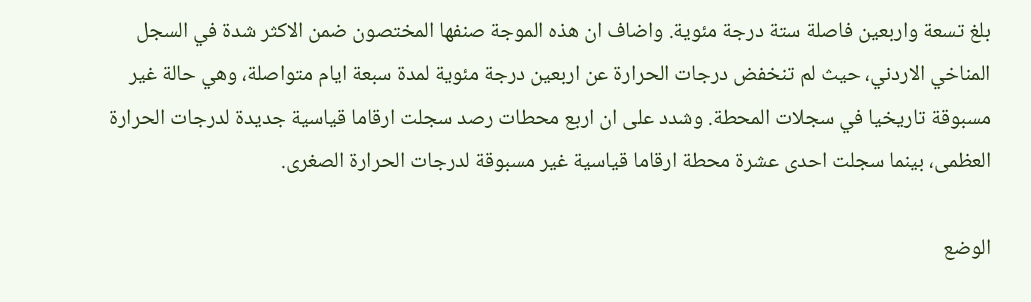بلغ تسعة واربعين فاصلة ستة درجة مئوية. واضاف ان هذه الموجة صنفها المختصون ضمن الاكثر شدة في السجل المناخي الاردني، حيث لم تنخفض درجات الحرارة عن اربعين درجة مئوية لمدة سبعة ايام متواصلة، وهي حالة غير مسبوقة تاريخيا في سجلات المحطة. وشدد على ان اربع محطات رصد سجلت ارقاما قياسية جديدة لدرجات الحرارة العظمى، بينما سجلت احدى عشرة محطة ارقاما قياسية غير مسبوقة لدرجات الحرارة الصغرى.

الوضع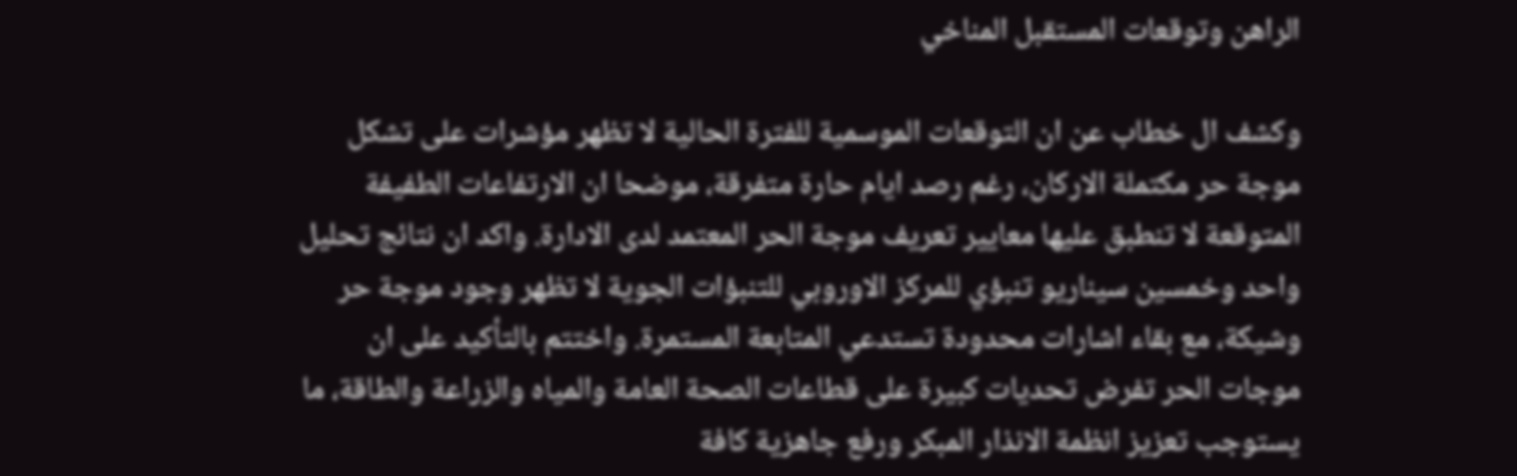الراهن وتوقعات المستقبل المناخي

وكشف ال خطاب عن ان التوقعات الموسمية للفترة الحالية لا تظهر مؤشرات على تشكل موجة حر مكتملة الاركان، رغم رصد ايام حارة متفرقة، موضحا ان الارتفاعات الطفيفة المتوقعة لا تنطبق عليها معايير تعريف موجة الحر المعتمد لدى الادارة. واكد ان نتائج تحليل واحد وخمسين سيناريو تنبؤي للمركز الاوروبي للتنبؤات الجوية لا تظهر وجود موجة حر وشيكة، مع بقاء اشارات محدودة تستدعي المتابعة المستمرة. واختتم بالتأكيد على ان موجات الحر تفرض تحديات كبيرة على قطاعات الصحة العامة والمياه والزراعة والطاقة، ما يستوجب تعزيز انظمة الانذار المبكر ورفع جاهزية كافة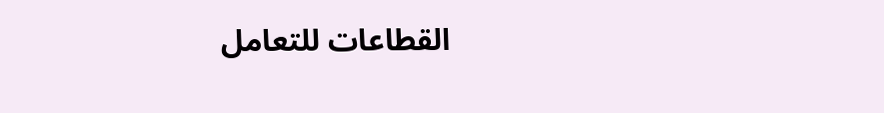القطاعات للتعامل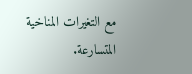مع التغيرات المناخية المتسارعة.